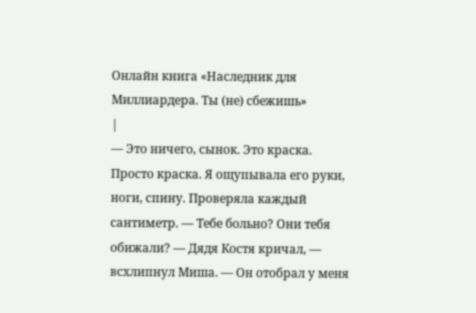Онлайн книга «Наследник для Миллиардера. Ты (не) сбежишь»
|
— Это ничего, сынок. Это краска. Просто краска. Я ощупывала его руки, ноги, спину. Проверяла каждый сантиметр. — Тебе больно? Они тебя обижали? — Дядя Костя кричал, — всхлипнул Миша. — Он отобрал у меня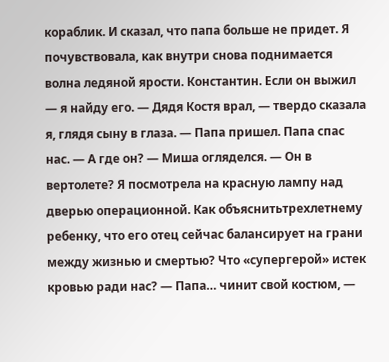кораблик. И сказал, что папа больше не придет. Я почувствовала, как внутри снова поднимается волна ледяной ярости. Константин. Если он выжил — я найду его. — Дядя Костя врал, — твердо сказала я, глядя сыну в глаза. — Папа пришел. Папа спас нас. — А где он? — Миша огляделся. — Он в вертолете? Я посмотрела на красную лампу над дверью операционной. Как объяснитьтрехлетнему ребенку, что его отец сейчас балансирует на грани между жизнью и смертью? Что «супергерой» истек кровью ради нас? — Папа… чинит свой костюм, —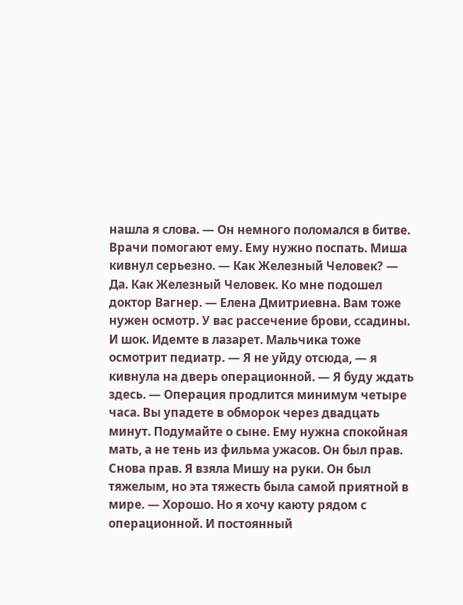нашла я слова. — Он немного поломался в битве. Врачи помогают ему. Ему нужно поспать. Миша кивнул серьезно. — Как Железный Человек? — Да. Как Железный Человек. Ко мне подошел доктор Вагнер. — Елена Дмитриевна. Вам тоже нужен осмотр. У вас рассечение брови, ссадины. И шок. Идемте в лазарет. Мальчика тоже осмотрит педиатр. — Я не уйду отсюда, — я кивнула на дверь операционной. — Я буду ждать здесь. — Операция продлится минимум четыре часа. Вы упадете в обморок через двадцать минут. Подумайте о сыне. Ему нужна спокойная мать, а не тень из фильма ужасов. Он был прав. Снова прав. Я взяла Мишу на руки. Он был тяжелым, но эта тяжесть была самой приятной в мире. — Хорошо. Но я хочу каюту рядом с операционной. И постоянный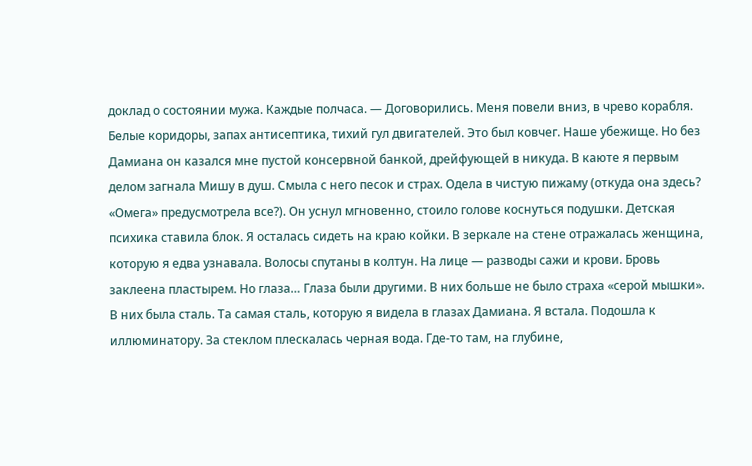доклад о состоянии мужа. Каждые полчаса. — Договорились. Меня повели вниз, в чрево корабля. Белые коридоры, запах антисептика, тихий гул двигателей. Это был ковчег. Наше убежище. Но без Дамиана он казался мне пустой консервной банкой, дрейфующей в никуда. В каюте я первым делом загнала Мишу в душ. Смыла с него песок и страх. Одела в чистую пижаму (откуда она здесь? «Омега» предусмотрела все?). Он уснул мгновенно, стоило голове коснуться подушки. Детская психика ставила блок. Я осталась сидеть на краю койки. В зеркале на стене отражалась женщина, которую я едва узнавала. Волосы спутаны в колтун. На лице — разводы сажи и крови. Бровь заклеена пластырем. Но глаза… Глаза были другими. В них больше не было страха «серой мышки». В них была сталь. Та самая сталь, которую я видела в глазах Дамиана. Я встала. Подошла к иллюминатору. За стеклом плескалась черная вода. Где-то там, на глубине,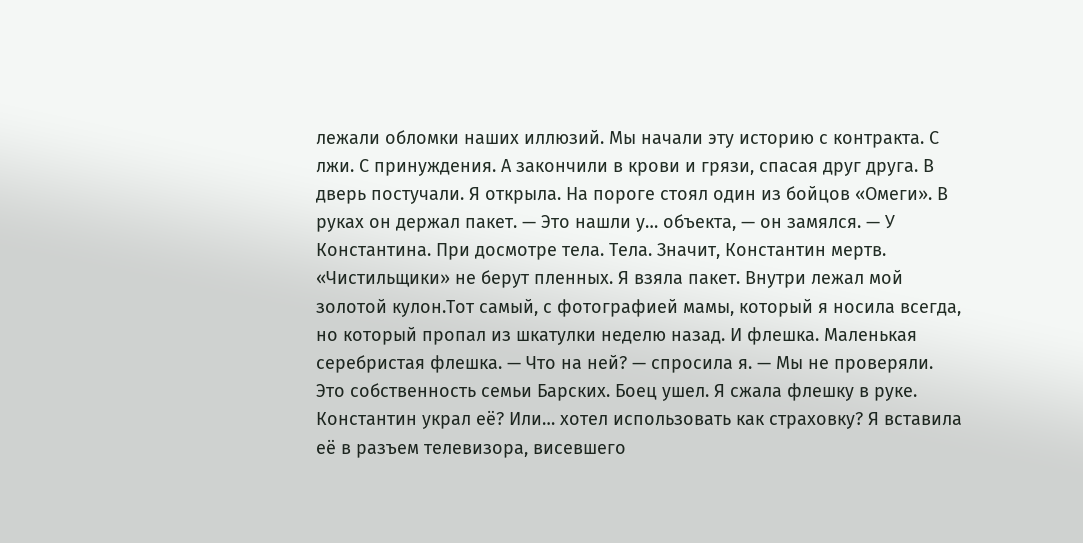лежали обломки наших иллюзий. Мы начали эту историю с контракта. С лжи. С принуждения. А закончили в крови и грязи, спасая друг друга. В дверь постучали. Я открыла. На пороге стоял один из бойцов «Омеги». В руках он держал пакет. — Это нашли у… объекта, — он замялся. — У Константина. При досмотре тела. Тела. Значит, Константин мертв. «Чистильщики» не берут пленных. Я взяла пакет. Внутри лежал мой золотой кулон.Тот самый, с фотографией мамы, который я носила всегда, но который пропал из шкатулки неделю назад. И флешка. Маленькая серебристая флешка. — Что на ней? — спросила я. — Мы не проверяли. Это собственность семьи Барских. Боец ушел. Я сжала флешку в руке. Константин украл её? Или… хотел использовать как страховку? Я вставила её в разъем телевизора, висевшего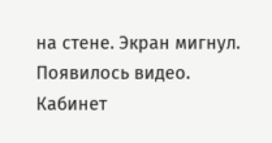на стене. Экран мигнул. Появилось видео. Кабинет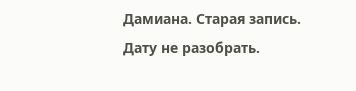Дамиана. Старая запись. Дату не разобрать.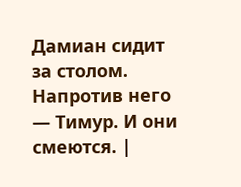Дамиан сидит за столом. Напротив него — Тимур. И они смеются. |